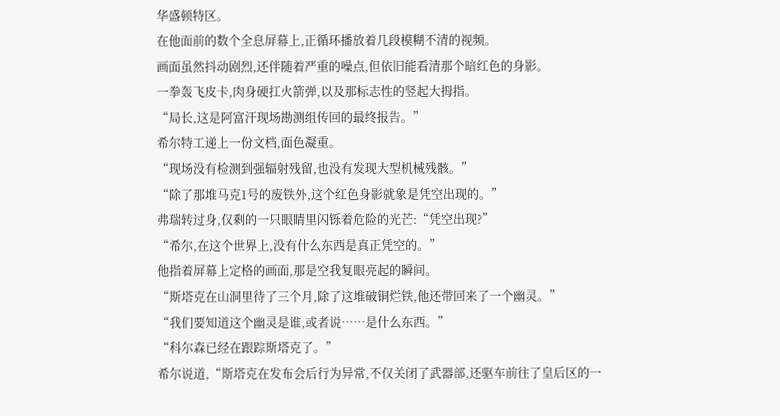华盛顿特区。
在他面前的数个全息屏幕上,正循环播放着几段模糊不清的视频。
画面虽然抖动剧烈,还伴随着严重的噪点,但依旧能看清那个暗红色的身影。
一拳轰飞皮卡,肉身硬扛火箭弹,以及那标志性的竖起大拇指。
“局长,这是阿富汗现场勘测组传回的最终报告。”
希尔特工递上一份文档,面色凝重。
“现场没有检测到强辐射残留,也没有发现大型机械残骸。”
“除了那堆马克1号的废铁外,这个红色身影就象是凭空出现的。”
弗瑞转过身,仅剩的一只眼睛里闪铄着危险的光芒:“凭空出现?”
“希尔,在这个世界上,没有什么东西是真正凭空的。”
他指着屏幕上定格的画面,那是空我复眼亮起的瞬间。
“斯塔克在山洞里待了三个月,除了这堆破铜烂铁,他还带回来了一个幽灵。”
“我们要知道这个幽灵是谁,或者说……是什么东西。”
“科尔森已经在跟踪斯塔克了。”
希尔说道,“斯塔克在发布会后行为异常,不仅关闭了武器部,还驱车前往了皇后区的一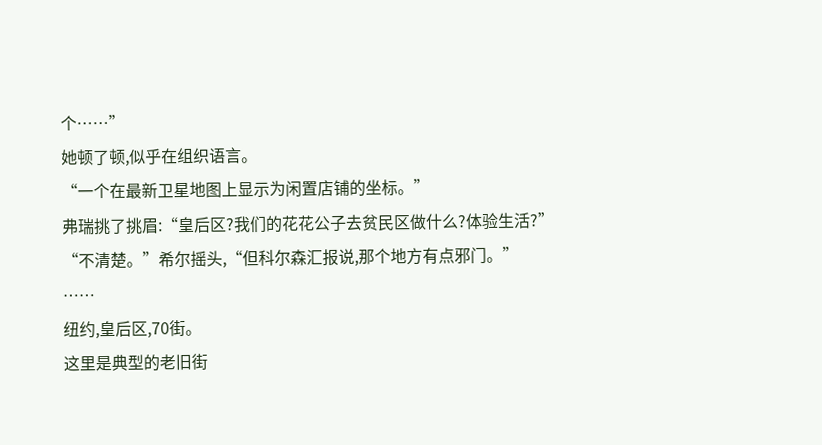个……”
她顿了顿,似乎在组织语言。
“一个在最新卫星地图上显示为闲置店铺的坐标。”
弗瑞挑了挑眉:“皇后区?我们的花花公子去贫民区做什么?体验生活?”
“不清楚。”希尔摇头,“但科尔森汇报说,那个地方有点邪门。”
……
纽约,皇后区,70街。
这里是典型的老旧街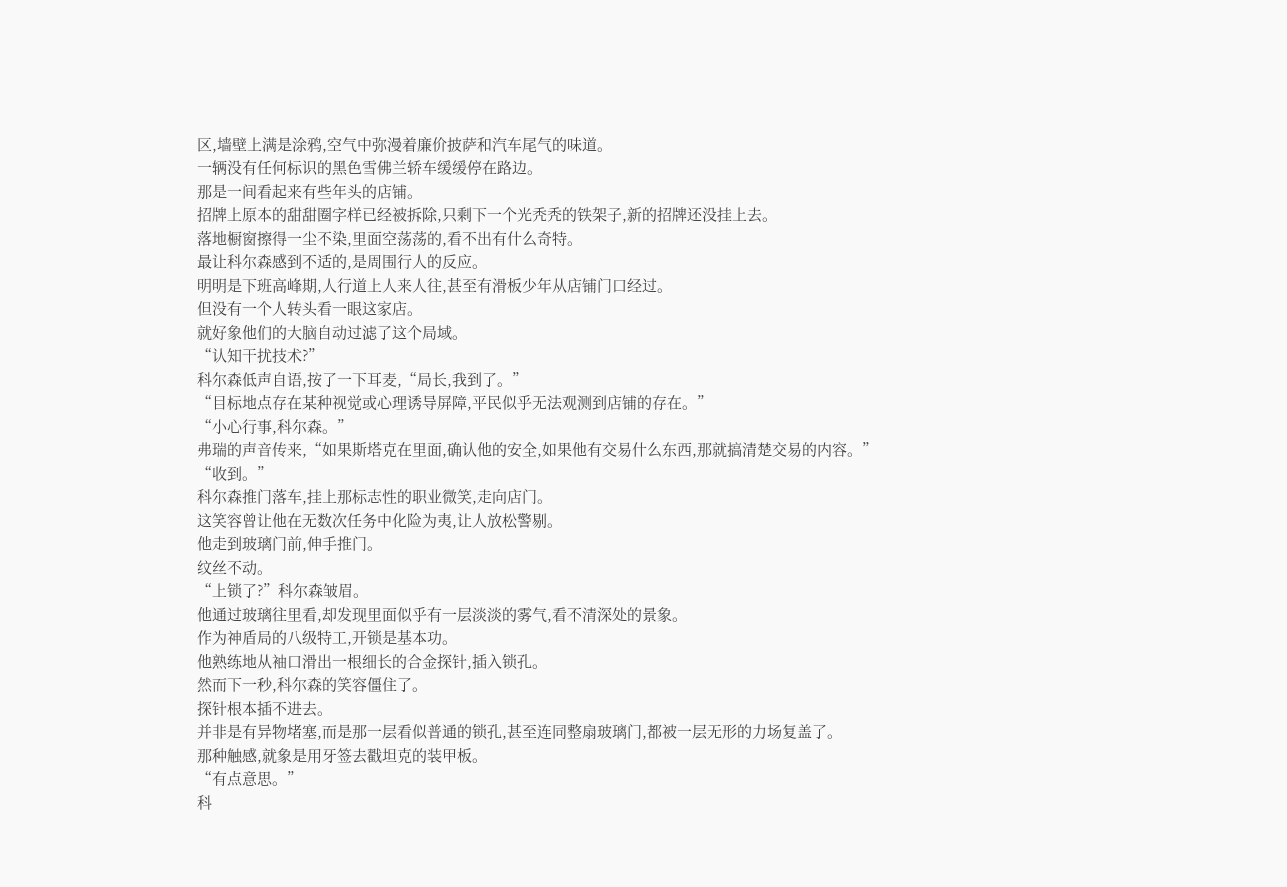区,墙壁上满是涂鸦,空气中弥漫着廉价披萨和汽车尾气的味道。
一辆没有任何标识的黑色雪佛兰轿车缓缓停在路边。
那是一间看起来有些年头的店铺。
招牌上原本的甜甜圈字样已经被拆除,只剩下一个光秃秃的铁架子,新的招牌还没挂上去。
落地橱窗擦得一尘不染,里面空荡荡的,看不出有什么奇特。
最让科尔森感到不适的,是周围行人的反应。
明明是下班高峰期,人行道上人来人往,甚至有滑板少年从店铺门口经过。
但没有一个人转头看一眼这家店。
就好象他们的大脑自动过滤了这个局域。
“认知干扰技术?”
科尔森低声自语,按了一下耳麦,“局长,我到了。”
“目标地点存在某种视觉或心理诱导屏障,平民似乎无法观测到店铺的存在。”
“小心行事,科尔森。”
弗瑞的声音传来,“如果斯塔克在里面,确认他的安全,如果他有交易什么东西,那就搞清楚交易的内容。”
“收到。”
科尔森推门落车,挂上那标志性的职业微笑,走向店门。
这笑容曾让他在无数次任务中化险为夷,让人放松警剔。
他走到玻璃门前,伸手推门。
纹丝不动。
“上锁了?”科尔森皱眉。
他通过玻璃往里看,却发现里面似乎有一层淡淡的雾气,看不清深处的景象。
作为神盾局的八级特工,开锁是基本功。
他熟练地从袖口滑出一根细长的合金探针,插入锁孔。
然而下一秒,科尔森的笑容僵住了。
探针根本插不进去。
并非是有异物堵塞,而是那一层看似普通的锁孔,甚至连同整扇玻璃门,都被一层无形的力场复盖了。
那种触感,就象是用牙签去戳坦克的装甲板。
“有点意思。”
科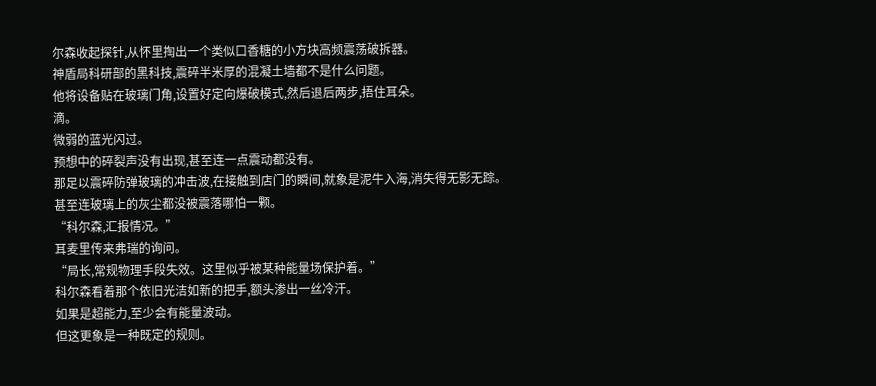尔森收起探针,从怀里掏出一个类似口香糖的小方块高频震荡破拆器。
神盾局科研部的黑科技,震碎半米厚的混凝土墙都不是什么问题。
他将设备贴在玻璃门角,设置好定向爆破模式,然后退后两步,捂住耳朵。
滴。
微弱的蓝光闪过。
预想中的碎裂声没有出现,甚至连一点震动都没有。
那足以震碎防弹玻璃的冲击波,在接触到店门的瞬间,就象是泥牛入海,消失得无影无踪。
甚至连玻璃上的灰尘都没被震落哪怕一颗。
“科尔森,汇报情况。”
耳麦里传来弗瑞的询问。
“局长,常规物理手段失效。这里似乎被某种能量场保护着。”
科尔森看着那个依旧光洁如新的把手,额头渗出一丝冷汗。
如果是超能力,至少会有能量波动。
但这更象是一种既定的规则。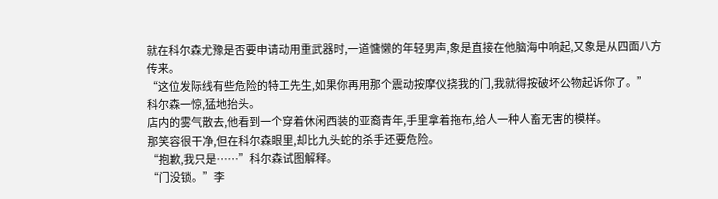就在科尔森尤豫是否要申请动用重武器时,一道慵懒的年轻男声,象是直接在他脑海中响起,又象是从四面八方传来。
“这位发际线有些危险的特工先生,如果你再用那个震动按摩仪挠我的门,我就得按破坏公物起诉你了。”
科尔森一惊,猛地抬头。
店内的雾气散去,他看到一个穿着休闲西装的亚裔青年,手里拿着拖布,给人一种人畜无害的模样。
那笑容很干净,但在科尔森眼里,却比九头蛇的杀手还要危险。
“抱歉,我只是……”科尔森试图解释。
“门没锁。”李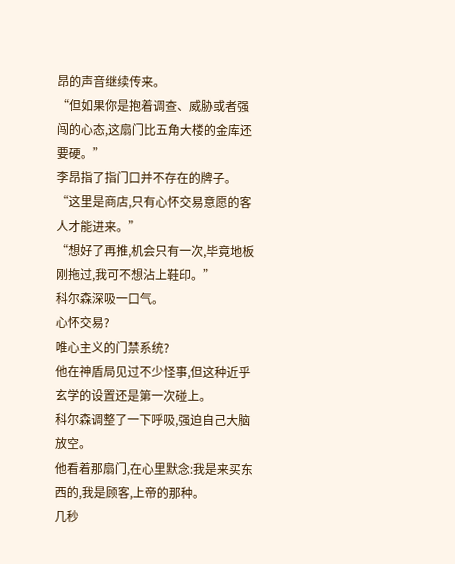昂的声音继续传来。
“但如果你是抱着调查、威胁或者强闯的心态,这扇门比五角大楼的金库还要硬。”
李昂指了指门口并不存在的牌子。
“这里是商店,只有心怀交易意愿的客人才能进来。”
“想好了再推,机会只有一次,毕竟地板刚拖过,我可不想沾上鞋印。”
科尔森深吸一口气。
心怀交易?
唯心主义的门禁系统?
他在神盾局见过不少怪事,但这种近乎玄学的设置还是第一次碰上。
科尔森调整了一下呼吸,强迫自己大脑放空。
他看着那扇门,在心里默念:我是来买东西的,我是顾客,上帝的那种。
几秒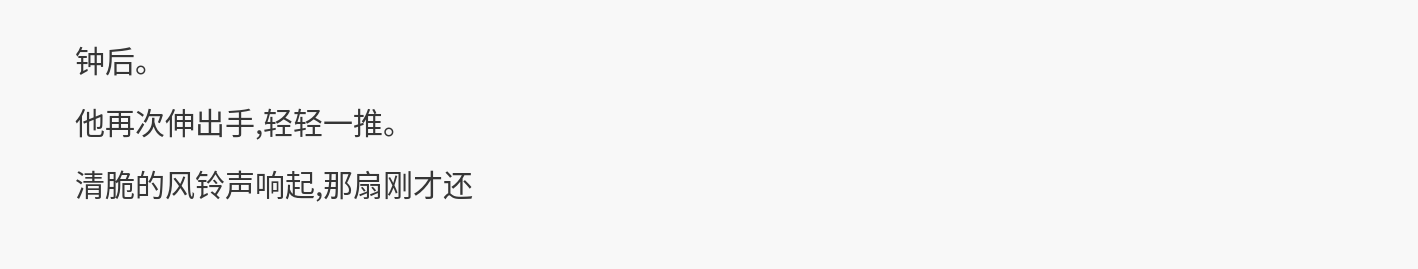钟后。
他再次伸出手,轻轻一推。
清脆的风铃声响起,那扇刚才还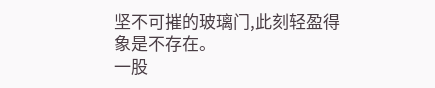坚不可摧的玻璃门,此刻轻盈得象是不存在。
一股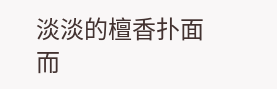淡淡的檀香扑面而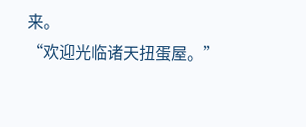来。
“欢迎光临诸天扭蛋屋。”